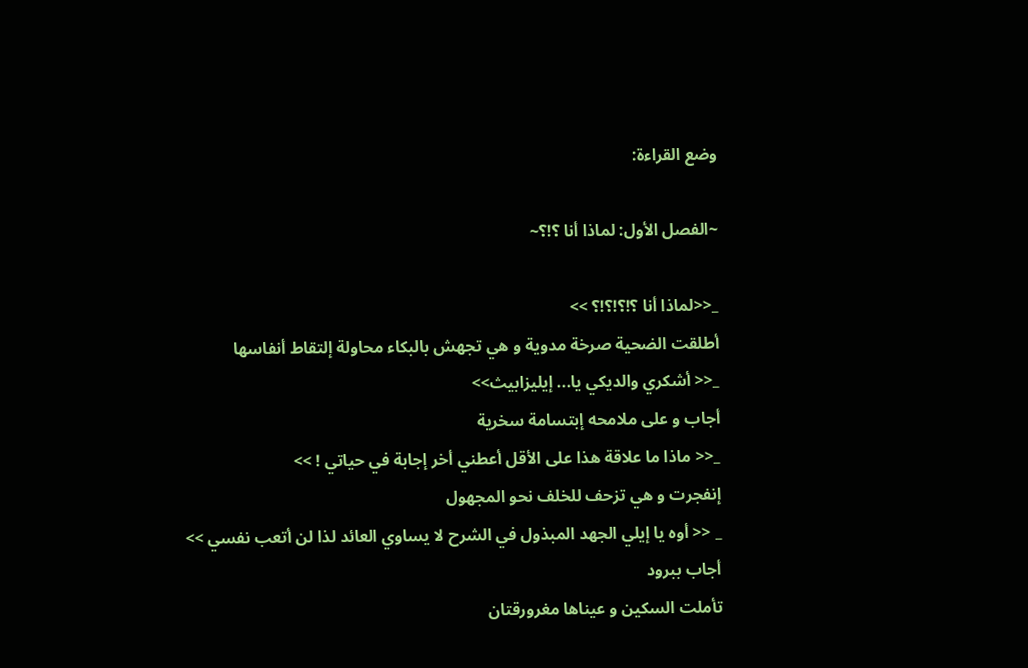وضع القراءة:

~الفصل الأول: لماذا أنا ؟!؟~

_<<لماذا أنا ؟!؟!؟!؟ >>
أطلقت الضحية صرخة مدوية و هي تجهش بالبكاء محاولة إلتقاط أنفاسها
_<< أشكري والديكي يا... إيليزابيث>>
أجاب و على ملامحه إبتسامة سخرية
_<< ماذا ما علاقة هذا على الأقل أعطني أخر إجابة في حياتي ! >>
إنفجرت و هي تزحف للخلف نحو المجهول
_ << أوه يا إيلي الجهد المبذول في الشرح لا يساوي العائد لذا لن أتعب نفسي >>
أجاب ببرود
تأملت السكين و عيناها مغرورقتان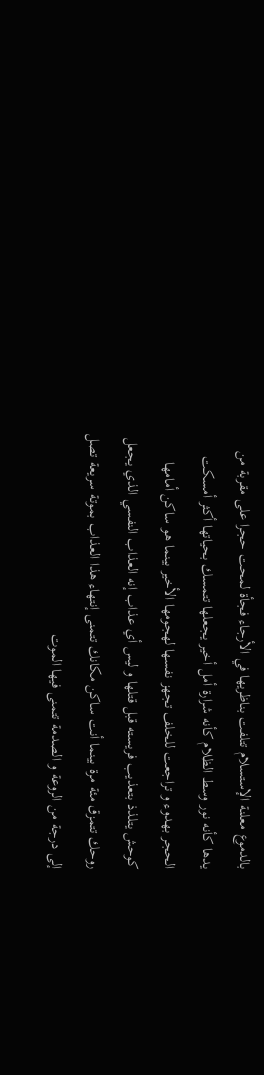بالدموع معلنة الإستسلام تتلفت بناظريها في الأرجاء فجأة لمحت حجرا على مقربة من يدها كأنه نور وسط الظلام كأنه شرارة أمل أخير يجعلها تتمسك بحياتها أكثر أمسكت الحجر بهدوء و تراجعت للخلف تجهز نفسها لهجومها الأخير بينما هو ساكن أمامها كوحش يتلذذ بتعذيب فريسته قبل قتلها و ليس أي عذاب إنه العذاب النفسي الذي يجعل روحك تتمزق مئة مرة بينما أنت ساكن مكانك تتمنى إنتهاء هذا العذاب بموتة سريعة تصل إلى درجة من الروعة و الصدمة تتمنى فيها الموت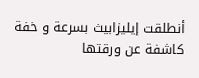أنطلقت إيليزابيث بسرعة و خفة كاشفة عن ورقتها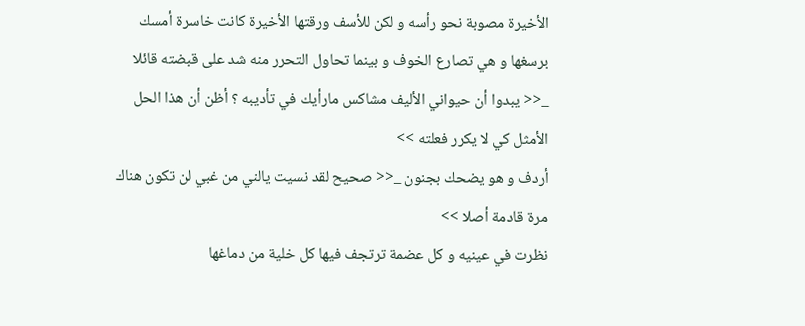الأخيرة مصوبة نحو رأسه و لكن للأسف ورقتها الأخيرة كانت خاسرة أمسك برسغها و هي تصارع الخوف و بينما تحاول التحرر منه شد على قبضته قائلا
_<< يبدوا أن حيواني الأليف مشاكس مارأيك في تأديبه ؟ أظن أن هذا الحل الأمثل كي لا يكرر فعلته >>
أردف و هو يضحك بجنون _<< صحيح لقد نسيت يالني من غبي لن تكون هناك مرة قادمة أصلا >>
نظرت في عينيه و كل عضمة ترتجف فيها كل خلية من دماغها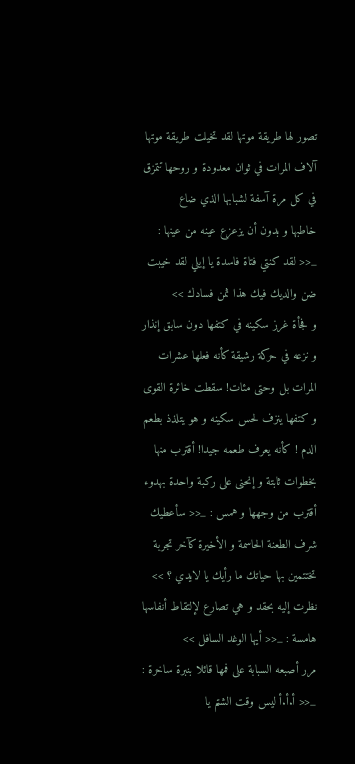تصور لها طريقة موتها لقد تخيلت طريقة موتها آلاف المرات في ثوان معدودة و روحها تتمزق في كل مرة آسفة لشبابها الذي ضاع
خاطبها و بدون أن يزعزع عينه من عينها :
_<< لقد كنتي فتاة فاسدة يا إيلي لقد خيبت ضن والديك فيك هذا ثمن فسادك >>
و فجأة غرز سكينه في كتفها دون سابق إنذار و نزعه في حركة رشيقة كأنه فعلها عشرات المرات بل وحتى مئات! سقطت خائرة القوى و كتفها ينزف لحس سكينه و هو يتلذذ بطعم الدم ! كأنه يعرف طعمه جيدا! أقترب منها بخطوات ثابتة و إنحنى على ركبة واحدة بهدوء أقترب من وجهها و همس : _<< سأعطيك شرف الطعنة الحاسمة و الأخيرة كآخر تجربة تختتمين بها حياتك ما رأيك يا لايدي ؟ >>
نظرت إليه بحقد و هي تصارع لإلتقاط أنفاسها هامسة : _<< أيها الوغد السافل >>
مرر أصبعه السبابة على فمها قائلا بنبرة ساخرة :
_<< أ.أ.أ ليس وقت الشتم يا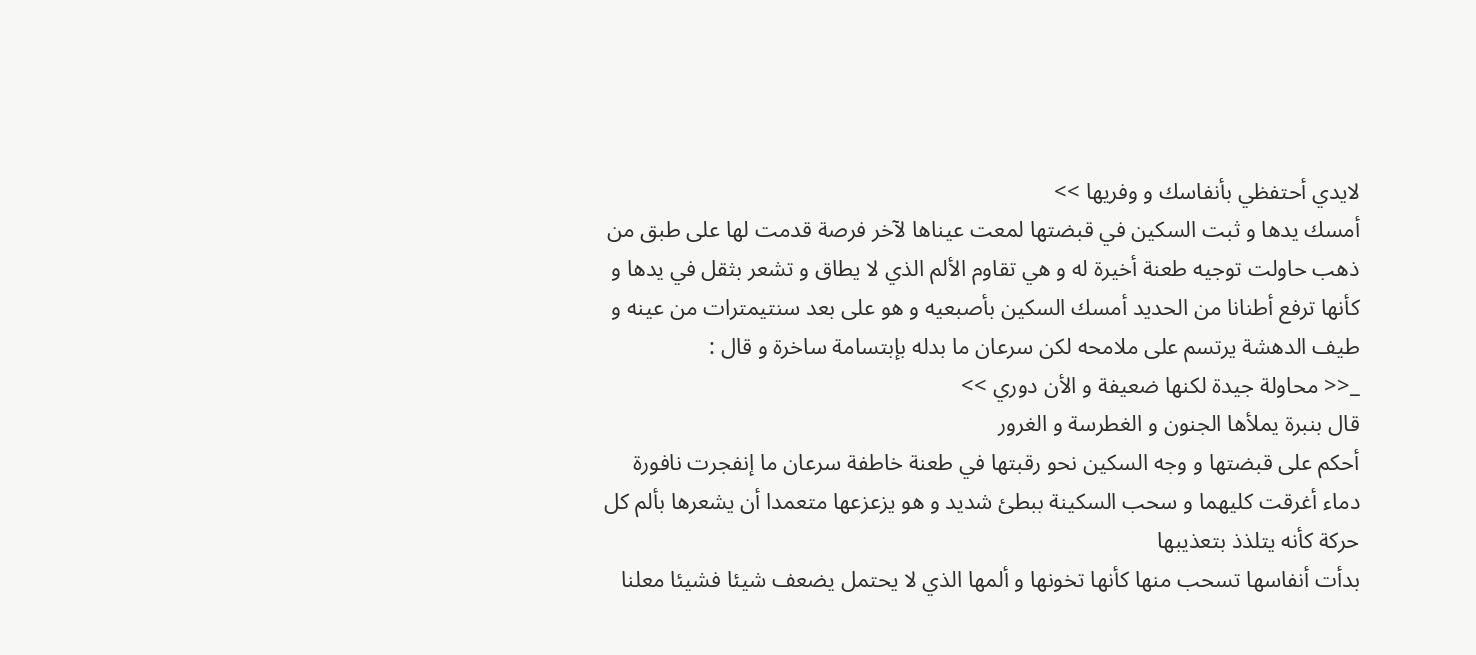لايدي أحتفظي بأنفاسك و وفريها >>
أمسك يدها و ثبت السكين في قبضتها لمعت عيناها لآخر فرصة قدمت لها على طبق من ذهب حاولت توجيه طعنة أخيرة له و هي تقاوم الألم الذي لا يطاق و تشعر بثقل في يدها و كأنها ترفع أطنانا من الحديد أمسك السكين بأصبعيه و هو على بعد سنتيمترات من عينه و طيف الدهشة يرتسم على ملامحه لكن سرعان ما بدله بإبتسامة ساخرة و قال :
_<< محاولة جيدة لكنها ضعيفة و الأن دوري >>
قال بنبرة يملأها الجنون و الغطرسة و الغرور
أحكم على قبضتها و وجه السكين نحو رقبتها في طعنة خاطفة سرعان ما إنفجرت نافورة دماء أغرقت كليهما و سحب السكينة ببطئ شديد و هو يزعزعها متعمدا أن يشعرها بألم كل حركة كأنه يتلذذ بتعذيبها
بدأت أنفاسها تسحب منها كأنها تخونها و ألمها الذي لا يحتمل يضعف شيئا فشيئا معلنا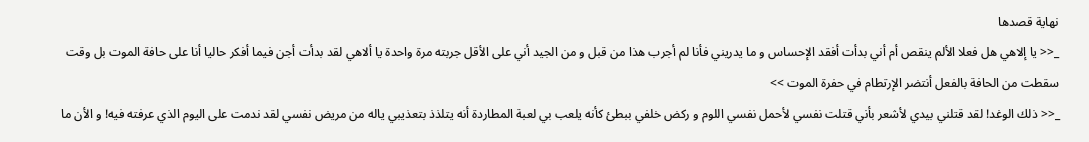نهاية قصدها
_<< يا إلاهي هل فعلا الألم ينقص أم أني بدأت أفقد الإحساس و ما يدريني فأنا لم أجرب هذا من قبل و من الجيد أني على الأقل جربته مرة واحدة يا ألاهي لقد بدأت أجن فيما أفكر حاليا أنا على حافة الموت بل وقت سقطت من الحافة بالفعل أنتضر الإرتطام في حفرة الموت >>
_<< ذلك الوغد! لقد قتلني بيدي لأشعر بأني قتلت نفسي لأحمل نفسي اللوم و ركض خلفي ببطئ كأنه يلعب بي لعبة المطاردة أنه يتلذذ بتعذيبي ياله من مريض نفسي لقد ندمت على اليوم الذي عرفته فيه! و الأن ما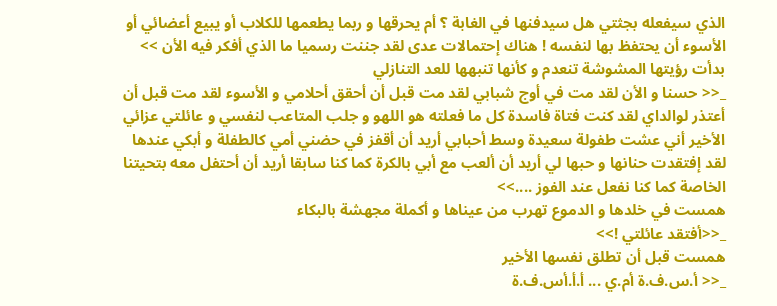الذي سيفعله بجثتي هل سيدفنها في الغابة ؟ أم يحرقها و ربما يطعمها للكلاب أو يبيع أعضائي أو الأسوء أن يحتفظ بها لنفسه ! هناك إحتمالات عدى لقد جننت رسميا ما الذي أفكر فيه الأن >>
بدأت رؤيتها المشوشة تنعدم و كأنها تنبهها للعد التنازلي
_<< حسنا و الأن لقد مت في أوج شبابي لقد مت قبل أن أحقق أحلامي و الأسوء لقد مت قبل أن أعتذر لوالداي لقد كنت فتاة فاسدة كل ما فعلته هو اللهو و جلب المتاعب لنفسي و عائلتي عزائي الأخير أني عشت طفولة سعيدة وسط أحبابي أريد أن أقفز في حضني أمي كالطفلة و أبكي عندها لقد إفتقدت حنانها و حبها لي أريد أن ألعب مع أبي بالكرة كما كنا سابقا أريد أن أحتفل معه بتحيتنا الخاصة كما كنا نفعل عند الفوز ....>>
همست في خلدها و الدموع تهرب من عيناها و أكملة مجهشة بالبكاء
_<<أفتقد عائلتي !>>
همست قبل أن تطلق نفسها الأخير
_<< أ.س.ف.ة أم.ي ... أ.أ.أس.ف.ة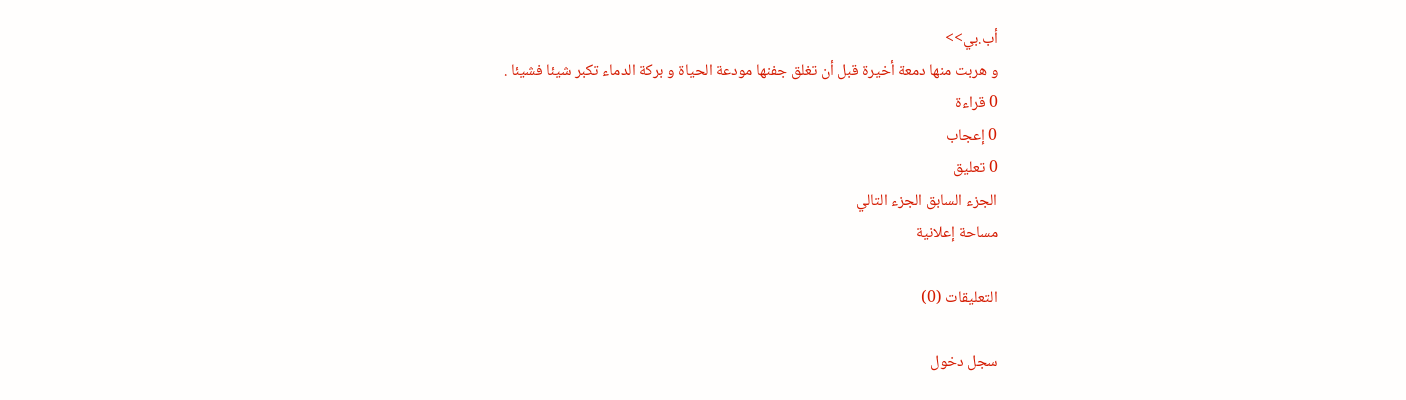أب.بي>>
و هربت منها دمعة أخيرة قبل أن تغلق جفنها مودعة الحياة و بركة الدماء تكبر شيئا فشيئا .
0 قراءة
0 إعجاب
0 تعليق
الجزء السابق الجزء التالي
مساحة إعلانية

التعليقات (0)

سجل دخول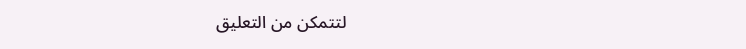لتتمكن من التعليق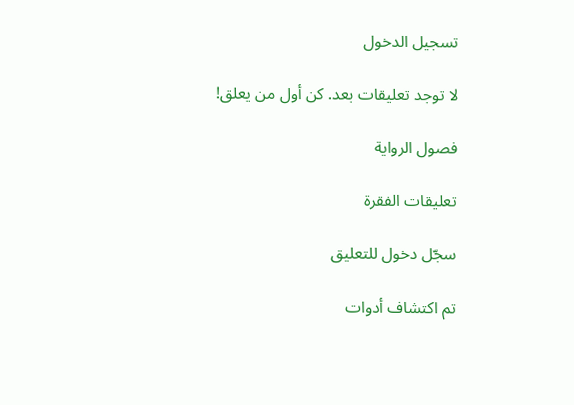تسجيل الدخول

لا توجد تعليقات بعد. كن أول من يعلق!

فصول الرواية

تعليقات الفقرة

سجّل دخول للتعليق

تم اكتشاف أدوات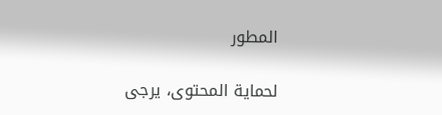المطور

لحماية المحتوى، يرجى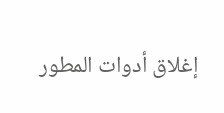إغلاق أدوات المطور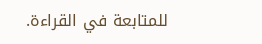للمتابعة في القراءة.